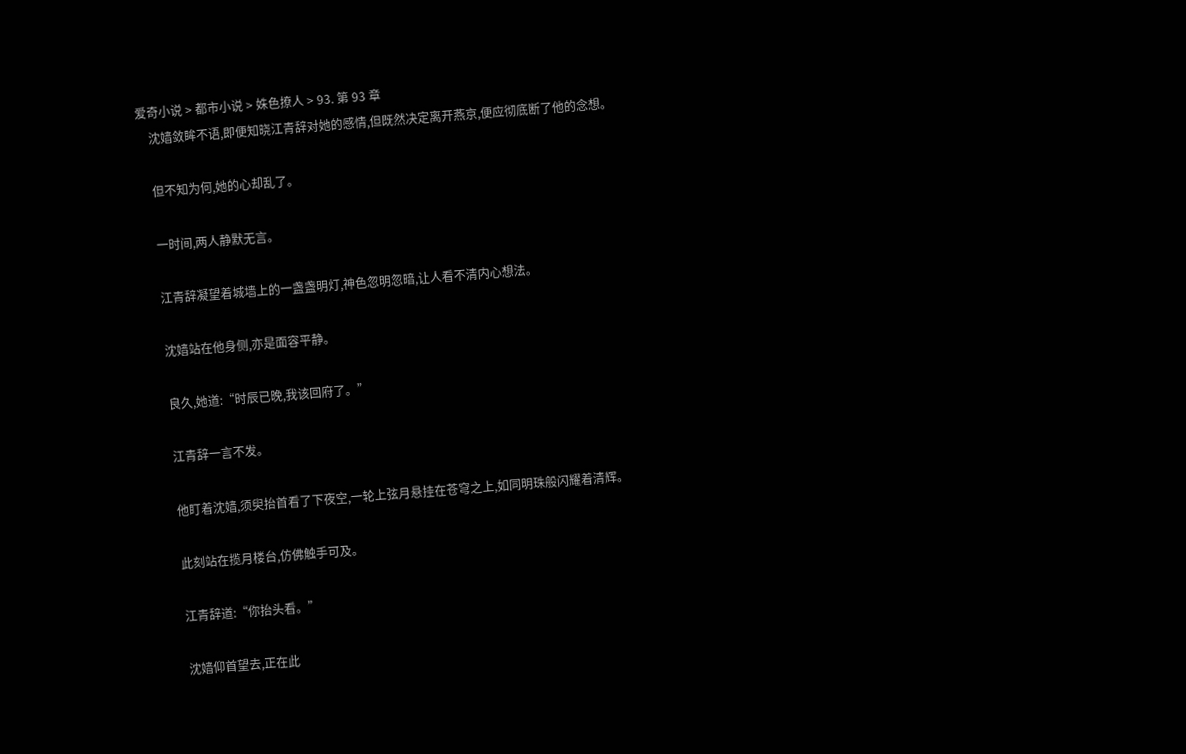爱奇小说 > 都市小说 > 姝色撩人 > 93. 第 93 章
    沈嫱敛眸不语,即便知晓江青辞对她的感情,但既然决定离开燕京,便应彻底断了他的念想。

    但不知为何,她的心却乱了。

    一时间,两人静默无言。

    江青辞凝望着城墙上的一盏盏明灯,神色忽明忽暗,让人看不清内心想法。

    沈嫱站在他身侧,亦是面容平静。

    良久,她道:“时辰已晚,我该回府了。”

    江青辞一言不发。

    他盯着沈嫱,须臾抬首看了下夜空,一轮上弦月悬挂在苍穹之上,如同明珠般闪耀着清辉。

    此刻站在揽月楼台,仿佛触手可及。

    江青辞道:“你抬头看。”

    沈嫱仰首望去,正在此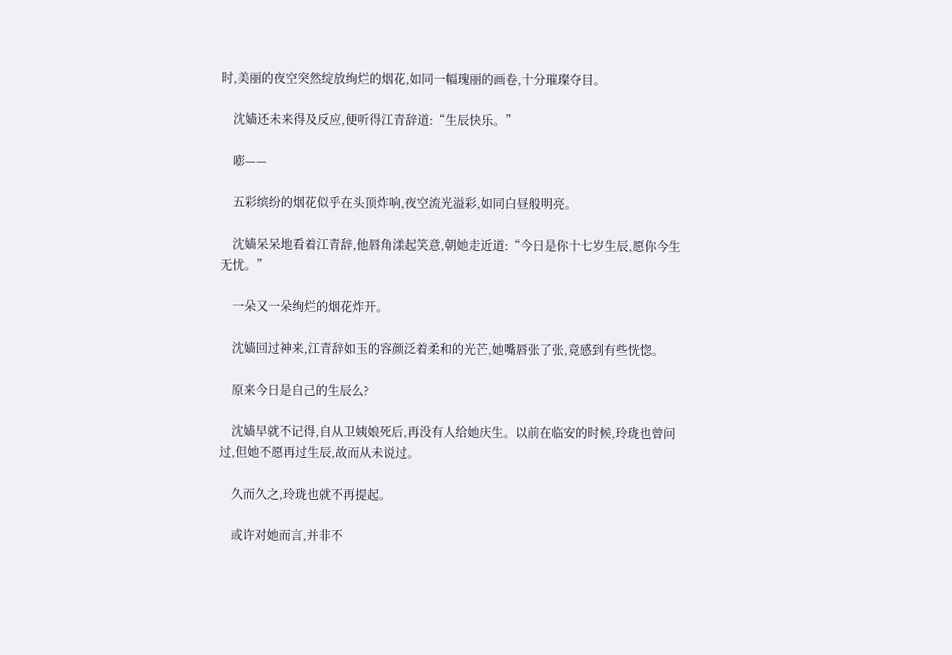时,美丽的夜空突然绽放绚烂的烟花,如同一幅瑰丽的画卷,十分璀璨夺目。

    沈嫱还未来得及反应,便听得江青辞道:“生辰快乐。”

    嘭——

    五彩缤纷的烟花似乎在头顶炸响,夜空流光溢彩,如同白昼般明亮。

    沈嫱呆呆地看着江青辞,他唇角漾起笑意,朝她走近道:“今日是你十七岁生辰,愿你今生无忧。”

    一朵又一朵绚烂的烟花炸开。

    沈嫱回过神来,江青辞如玉的容颜泛着柔和的光芒,她嘴唇张了张,竟感到有些恍惚。

    原来今日是自己的生辰么?

    沈嫱早就不记得,自从卫姨娘死后,再没有人给她庆生。以前在临安的时候,玲珑也曾问过,但她不愿再过生辰,故而从未说过。

    久而久之,玲珑也就不再提起。

    或许对她而言,并非不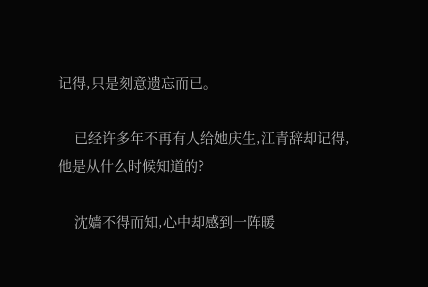记得,只是刻意遗忘而已。

    已经许多年不再有人给她庆生,江青辞却记得,他是从什么时候知道的?

    沈嫱不得而知,心中却感到一阵暖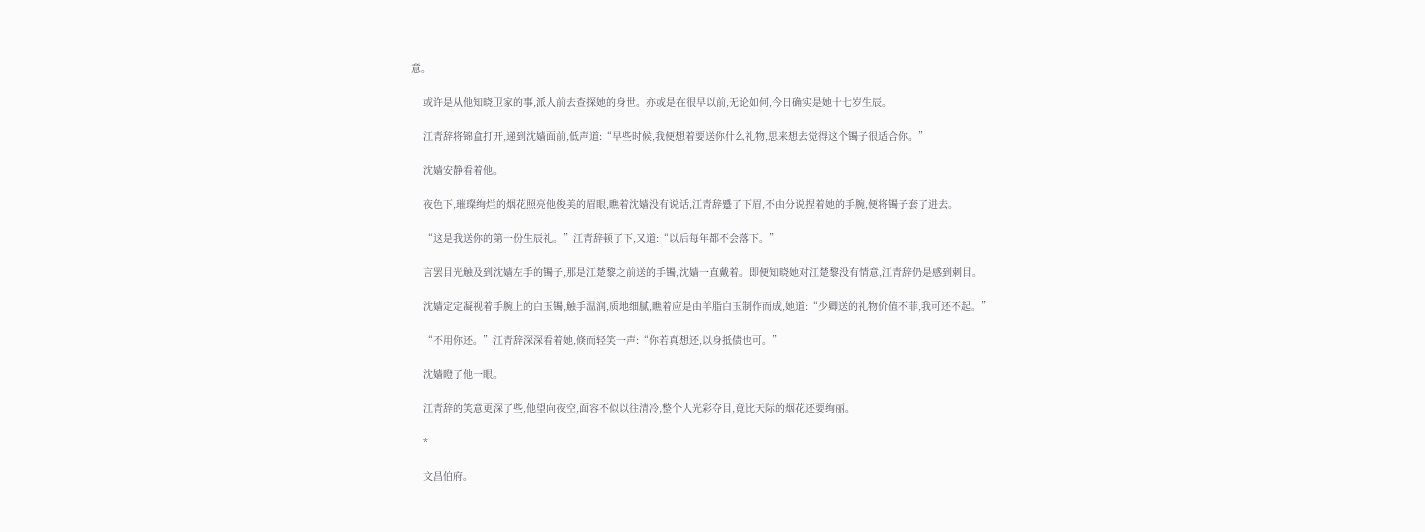意。

    或许是从他知晓卫家的事,派人前去查探她的身世。亦或是在很早以前,无论如何,今日确实是她十七岁生辰。

    江青辞将锦盒打开,递到沈嫱面前,低声道:“早些时候,我便想着要送你什么礼物,思来想去觉得这个镯子很适合你。”

    沈嫱安静看着他。

    夜色下,璀璨绚烂的烟花照亮他俊美的眉眼,瞧着沈嫱没有说话,江青辞蹙了下眉,不由分说捏着她的手腕,便将镯子套了进去。

    “这是我送你的第一份生辰礼。”江青辞顿了下,又道:“以后每年都不会落下。”

    言罢目光触及到沈嫱左手的镯子,那是江楚黎之前送的手镯,沈嫱一直戴着。即便知晓她对江楚黎没有情意,江青辞仍是感到刺目。

    沈嫱定定凝视着手腕上的白玉镯,触手温润,质地细腻,瞧着应是由羊脂白玉制作而成,她道:“少卿送的礼物价值不菲,我可还不起。”

    “不用你还。”江青辞深深看着她,倏而轻笑一声:“你若真想还,以身抵债也可。”

    沈嫱瞪了他一眼。

    江青辞的笑意更深了些,他望向夜空,面容不似以往清冷,整个人光彩夺目,竟比天际的烟花还要绚丽。

    *

    文昌伯府。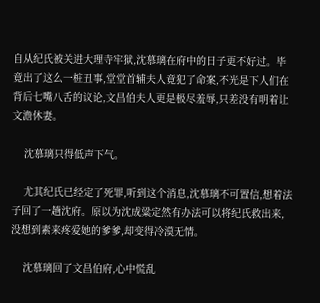自从纪氏被关进大理寺牢狱,沈慕璃在府中的日子更不好过。毕竟出了这么一桩丑事,堂堂首辅夫人竟犯了命案,不光是下人们在背后七嘴八舌的议论,文昌伯夫人更是极尽羞辱,只差没有明着让文澹休妻。

    沈慕璃只得低声下气。

    尤其纪氏已经定了死罪,听到这个消息,沈慕璃不可置信,想着法子回了一趟沈府。原以为沈成粱定然有办法可以将纪氏救出来,没想到素来疼爱她的爹爹,却变得冷漠无情。

    沈慕璃回了文昌伯府,心中慌乱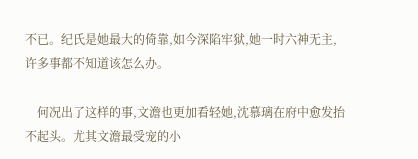不已。纪氏是她最大的倚靠,如今深陷牢狱,她一时六神无主,许多事都不知道该怎么办。

    何况出了这样的事,文澹也更加看轻她,沈慕璃在府中愈发抬不起头。尤其文澹最受宠的小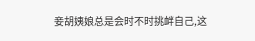妾胡姨娘总是会时不时挑衅自己,这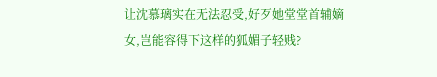让沈慕璃实在无法忍受,好歹她堂堂首辅嫡女,岂能容得下这样的狐媚子轻贱?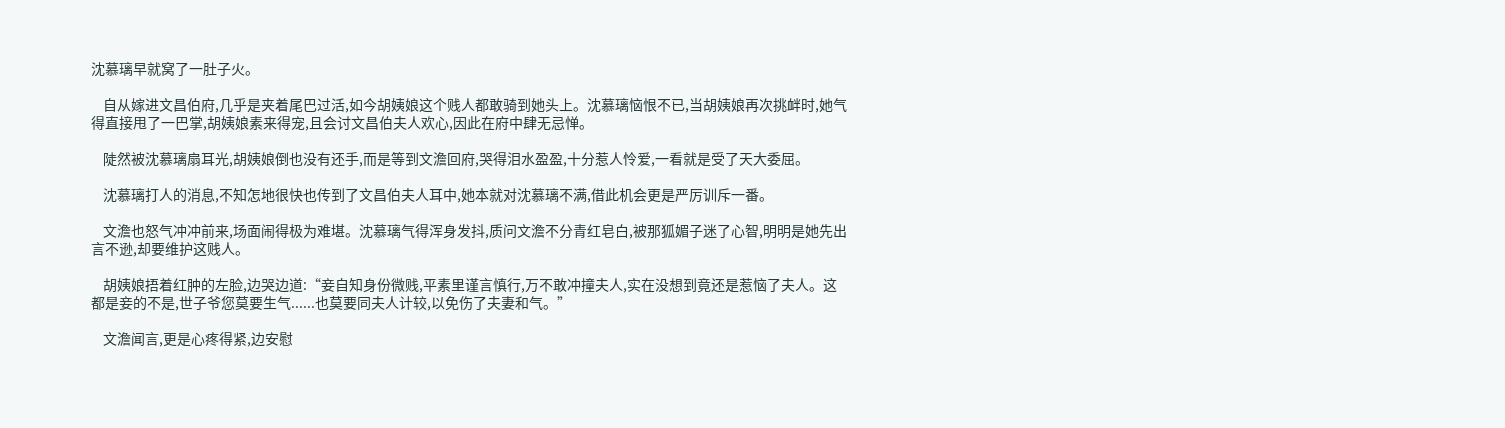沈慕璃早就窝了一肚子火。

    自从嫁进文昌伯府,几乎是夹着尾巴过活,如今胡姨娘这个贱人都敢骑到她头上。沈慕璃恼恨不已,当胡姨娘再次挑衅时,她气得直接甩了一巴掌,胡姨娘素来得宠,且会讨文昌伯夫人欢心,因此在府中肆无忌惮。

    陡然被沈慕璃扇耳光,胡姨娘倒也没有还手,而是等到文澹回府,哭得泪水盈盈,十分惹人怜爱,一看就是受了天大委屈。

    沈慕璃打人的消息,不知怎地很快也传到了文昌伯夫人耳中,她本就对沈慕璃不满,借此机会更是严厉训斥一番。

    文澹也怒气冲冲前来,场面闹得极为难堪。沈慕璃气得浑身发抖,质问文澹不分青红皂白,被那狐媚子迷了心智,明明是她先出言不逊,却要维护这贱人。

    胡姨娘捂着红肿的左脸,边哭边道:“妾自知身份微贱,平素里谨言慎行,万不敢冲撞夫人,实在没想到竟还是惹恼了夫人。这都是妾的不是,世子爷您莫要生气......也莫要同夫人计较,以免伤了夫妻和气。”

    文澹闻言,更是心疼得紧,边安慰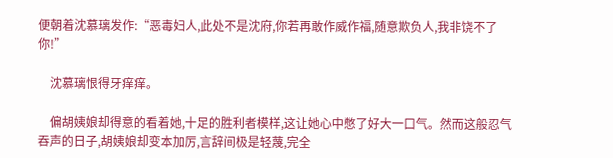便朝着沈慕璃发作:“恶毒妇人,此处不是沈府,你若再敢作威作福,随意欺负人,我非饶不了你!”

    沈慕璃恨得牙痒痒。

    偏胡姨娘却得意的看着她,十足的胜利者模样,这让她心中憋了好大一口气。然而这般忍气吞声的日子,胡姨娘却变本加厉,言辞间极是轻蔑,完全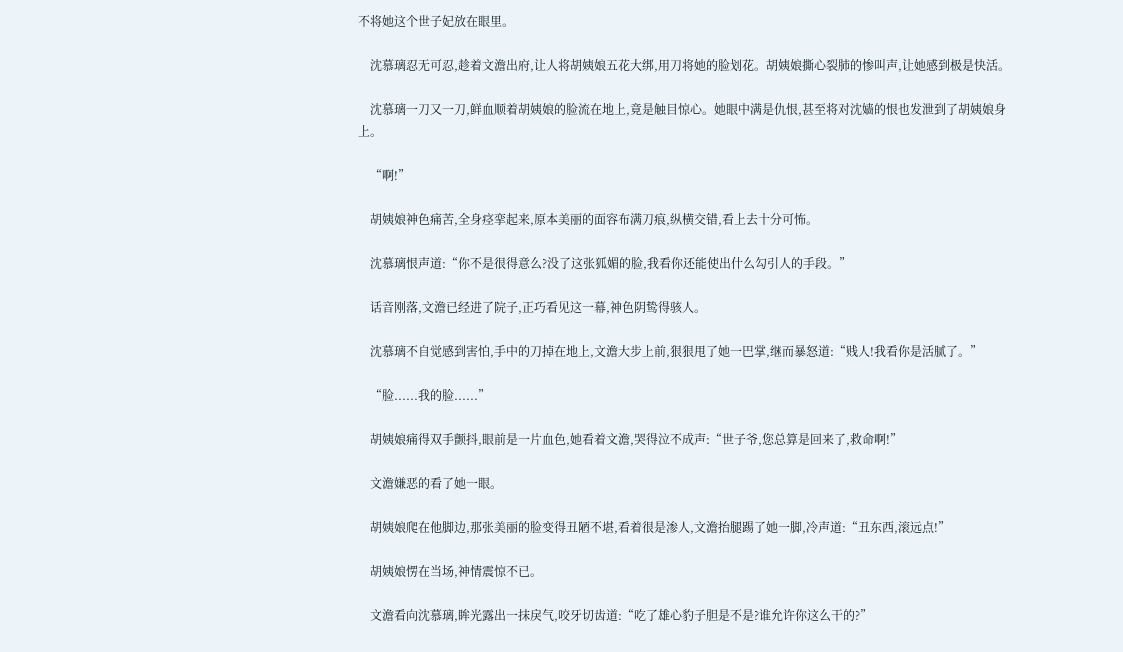不将她这个世子妃放在眼里。

    沈慕璃忍无可忍,趁着文澹出府,让人将胡姨娘五花大绑,用刀将她的脸划花。胡姨娘撕心裂肺的惨叫声,让她感到极是快活。

    沈慕璃一刀又一刀,鲜血顺着胡姨娘的脸流在地上,竟是触目惊心。她眼中满是仇恨,甚至将对沈嫱的恨也发泄到了胡姨娘身上。

    “啊!”

    胡姨娘神色痛苦,全身痉挛起来,原本美丽的面容布满刀痕,纵横交错,看上去十分可怖。

    沈慕璃恨声道:“你不是很得意么?没了这张狐媚的脸,我看你还能使出什么勾引人的手段。”

    话音刚落,文澹已经进了院子,正巧看见这一幕,神色阴鸷得骇人。

    沈慕璃不自觉感到害怕,手中的刀掉在地上,文澹大步上前,狠狠甩了她一巴掌,继而暴怒道:“贱人!我看你是活腻了。”

    “脸......我的脸......”

    胡姨娘痛得双手颤抖,眼前是一片血色,她看着文澹,哭得泣不成声:“世子爷,您总算是回来了,救命啊!”

    文澹嫌恶的看了她一眼。

    胡姨娘爬在他脚边,那张美丽的脸变得丑陋不堪,看着很是渗人,文澹抬腿踢了她一脚,冷声道:“丑东西,滚远点!”

    胡姨娘愣在当场,神情震惊不已。

    文澹看向沈慕璃,眸光露出一抹戾气,咬牙切齿道:“吃了雄心豹子胆是不是?谁允许你这么干的?”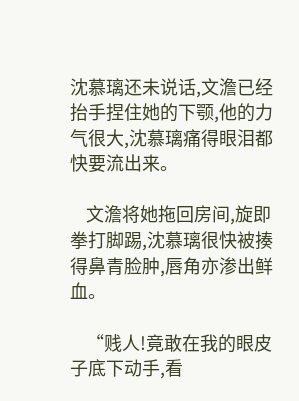沈慕璃还未说话,文澹已经抬手捏住她的下颚,他的力气很大,沈慕璃痛得眼泪都快要流出来。

    文澹将她拖回房间,旋即拳打脚踢,沈慕璃很快被揍得鼻青脸肿,唇角亦渗出鲜血。

    “贱人!竟敢在我的眼皮子底下动手,看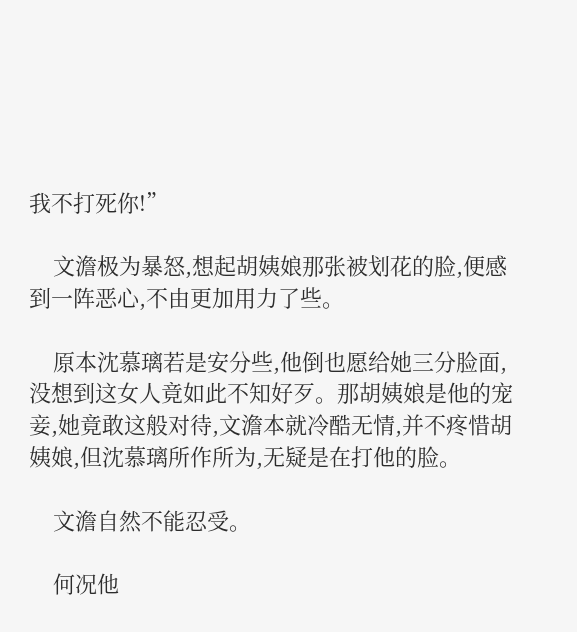我不打死你!”

    文澹极为暴怒,想起胡姨娘那张被划花的脸,便感到一阵恶心,不由更加用力了些。

    原本沈慕璃若是安分些,他倒也愿给她三分脸面,没想到这女人竟如此不知好歹。那胡姨娘是他的宠妾,她竟敢这般对待,文澹本就冷酷无情,并不疼惜胡姨娘,但沈慕璃所作所为,无疑是在打他的脸。

    文澹自然不能忍受。

    何况他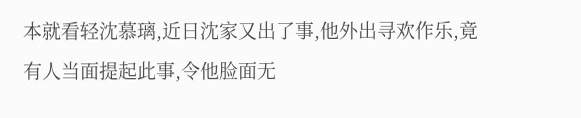本就看轻沈慕璃,近日沈家又出了事,他外出寻欢作乐,竟有人当面提起此事,令他脸面无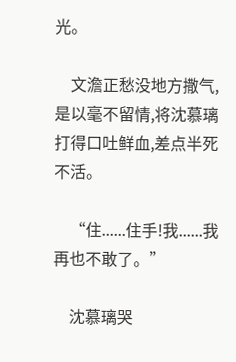光。

    文澹正愁没地方撒气,是以毫不留情,将沈慕璃打得口吐鲜血,差点半死不活。

    “住......住手!我......我再也不敢了。”

    沈慕璃哭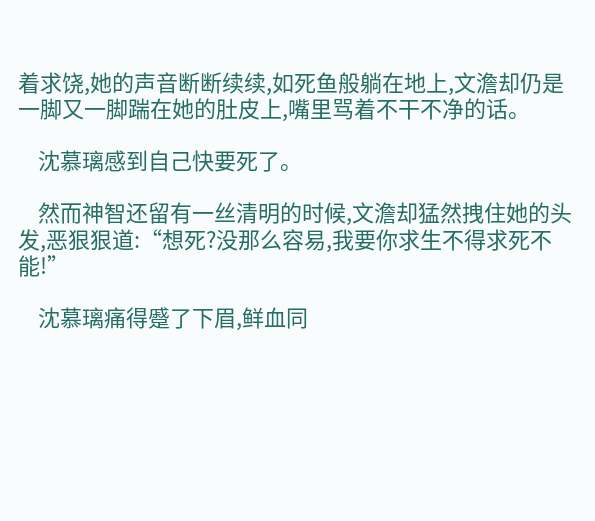着求饶,她的声音断断续续,如死鱼般躺在地上,文澹却仍是一脚又一脚踹在她的肚皮上,嘴里骂着不干不净的话。

    沈慕璃感到自己快要死了。

    然而神智还留有一丝清明的时候,文澹却猛然拽住她的头发,恶狠狠道:“想死?没那么容易,我要你求生不得求死不能!”

    沈慕璃痛得蹙了下眉,鲜血同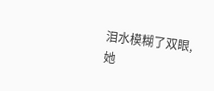泪水模糊了双眼,她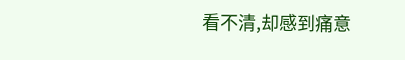看不清,却感到痛意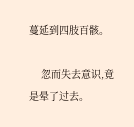蔓延到四肢百骸。

    忽而失去意识,竟是晕了过去。